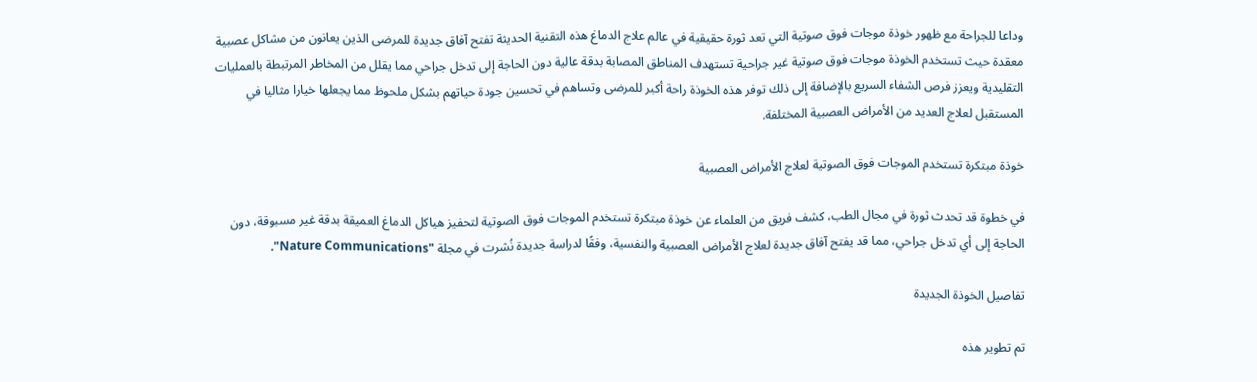وداعا للجراحة مع ظهور خوذة موجات فوق صوتية التي تعد ثورة حقيقية في عالم علاج الدماغ هذه التقنية الحديثة تفتح آفاق جديدة للمرضى الذين يعانون من مشاكل عصبية معقدة حيث تستخدم الخوذة موجات فوق صوتية غير جراحية تستهدف المناطق المصابة بدقة عالية دون الحاجة إلى تدخل جراحي مما يقلل من المخاطر المرتبطة بالعمليات التقليدية ويعزز فرص الشفاء السريع بالإضافة إلى ذلك توفر هذه الخوذة راحة أكبر للمرضى وتساهم في تحسين جودة حياتهم بشكل ملحوظ مما يجعلها خيارا مثاليا في المستقبل لعلاج العديد من الأمراض العصبية المختلفة.

خوذة مبتكرة تستخدم الموجات فوق الصوتية لعلاج الأمراض العصبية

في خطوة قد تحدث ثورة في مجال الطب، كشف فريق من العلماء عن خوذة مبتكرة تستخدم الموجات فوق الصوتية لتحفيز هياكل الدماغ العميقة بدقة غير مسبوقة، دون الحاجة إلى أي تدخل جراحي، مما قد يفتح آفاق جديدة لعلاج الأمراض العصبية والنفسية، وفقًا لدراسة جديدة نُشرت في مجلة "Nature Communications".

تفاصيل الخوذة الجديدة

تم تطوير هذه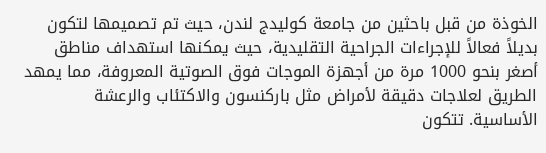الخوذة من قبل باحثين من جامعة كوليدج لندن، حيث تم تصميمها لتكون بديلاً فعالاً للإجراءات الجراحية التقليدية، حيث يمكنها استهداف مناطق أصغر بنحو 1000 مرة من أجهزة الموجات فوق الصوتية المعروفة، مما يمهد الطريق لعلاجات دقيقة لأمراض مثل باركنسون والاكتئاب والرعشة الأساسية. تتكون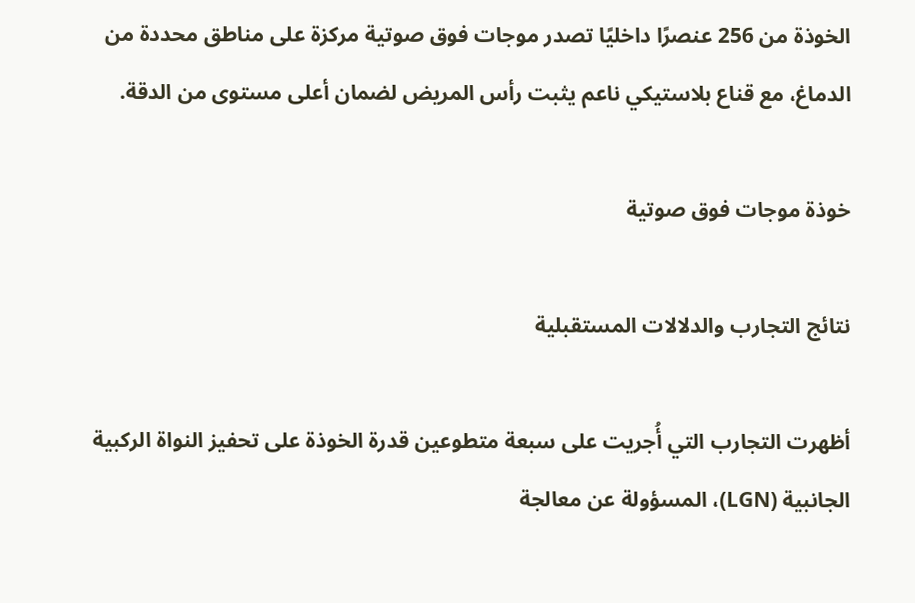الخوذة من 256 عنصرًا داخليًا تصدر موجات فوق صوتية مركزة على مناطق محددة من الدماغ، مع قناع بلاستيكي ناعم يثبت رأس المريض لضمان أعلى مستوى من الدقة.

خوذة موجات فوق صوتية

نتائج التجارب والدلالات المستقبلية

أظهرت التجارب التي أُجريت على سبعة متطوعين قدرة الخوذة على تحفيز النواة الركبية الجانبية (LGN)، المسؤولة عن معالجة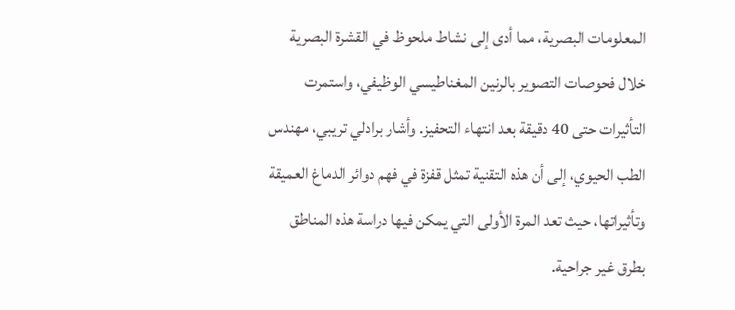المعلومات البصرية، مما أدى إلى نشاط ملحوظ في القشرة البصرية خلال فحوصات التصوير بالرنين المغناطيسي الوظيفي، واستمرت التأثيرات حتى 40 دقيقة بعد انتهاء التحفيز. وأشار برادلي تريبي، مهندس الطب الحيوي، إلى أن هذه التقنية تمثل قفزة في فهم دوائر الدماغ العميقة وتأثيراتها، حيث تعد المرة الأولى التي يمكن فيها دراسة هذه المناطق بطرق غير جراحية.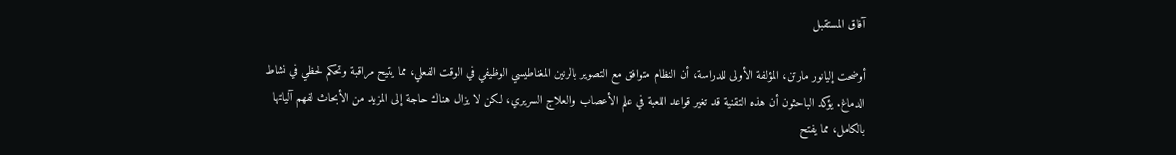آفاق المستقبل

أوضحت إليانور مارتن، المؤلفة الأولى للدراسة، أن النظام متوافق مع التصوير بالرنين المغناطيسي الوظيفي في الوقت الفعلي، مما يتيح مراقبة وتحكم لحظي في نشاط الدماغ. يؤكد الباحثون أن هذه التقنية قد تغير قواعد اللعبة في علم الأعصاب والعلاج السريري، لكن لا يزال هناك حاجة إلى المزيد من الأبحاث لفهم آلياتها بالكامل، مما يفتح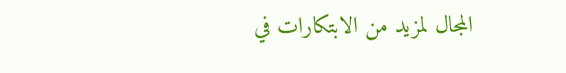المجال لمزيد من الابتكارات في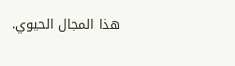هذا المجال الحيوي.